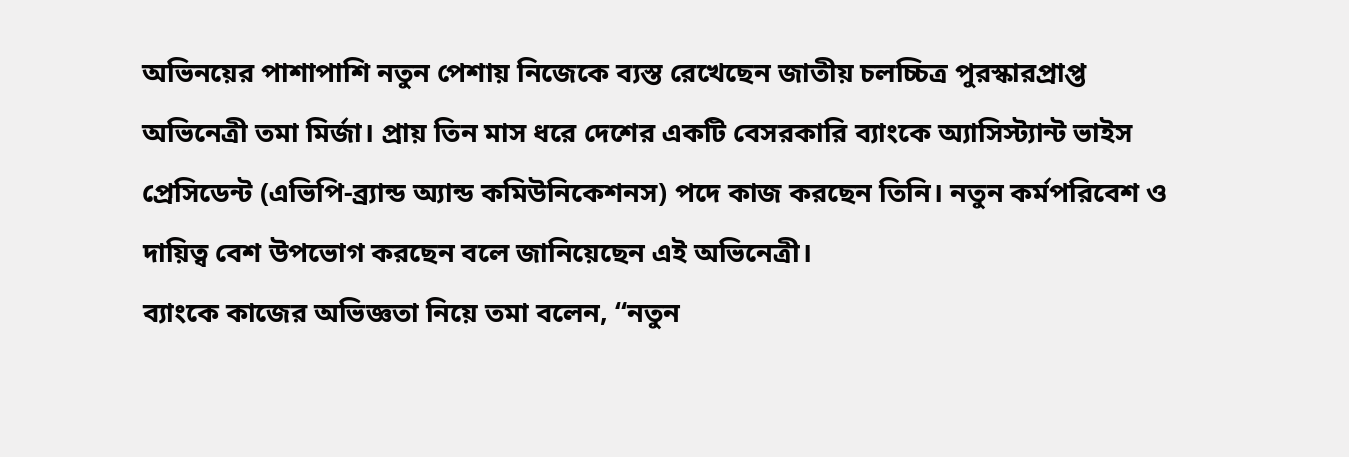অভিনয়ের পাশাপাশি নতুন পেশায় নিজেকে ব্যস্ত রেখেছেন জাতীয় চলচ্চিত্র পুরস্কারপ্রাপ্ত অভিনেত্রী তমা মির্জা। প্রায় তিন মাস ধরে দেশের একটি বেসরকারি ব্যাংকে অ্যাসিস্ট্যান্ট ভাইস প্রেসিডেন্ট (এভিপি-ব্র্যান্ড অ্যান্ড কমিউনিকেশনস) পদে কাজ করছেন তিনি। নতুন কর্মপরিবেশ ও দায়িত্ব বেশ উপভোগ করছেন বলে জানিয়েছেন এই অভিনেত্রী।
ব্যাংকে কাজের অভিজ্ঞতা নিয়ে তমা বলেন, “নতুন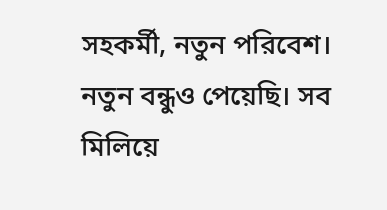সহকর্মী, নতুন পরিবেশ। নতুন বন্ধুও পেয়েছি। সব মিলিয়ে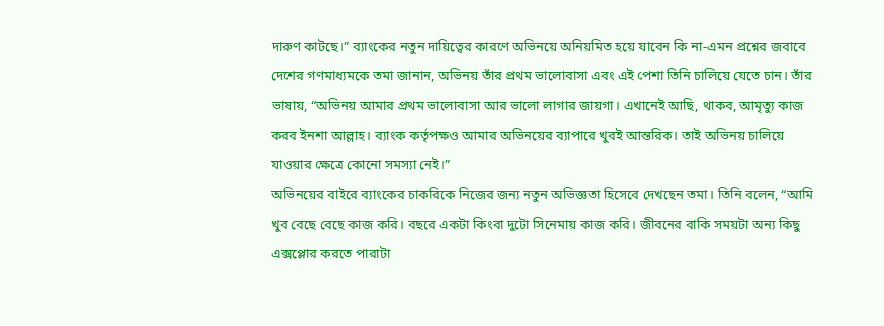দারুণ কাটছে।” ব্যাংকের নতুন দায়িত্বের কারণে অভিনয়ে অনিয়মিত হয়ে যাবেন কি না-এমন প্রশ্নের জবাবে দেশের গণমাধ্যমকে তমা জানান, অভিনয় তাঁর প্রথম ভালোবাসা এবং এই পেশা তিনি চালিয়ে যেতে চান। তাঁর ভাষায়, “অভিনয় আমার প্রথম ভালোবাসা আর ভালো লাগার জায়গা। এখানেই আছি, থাকব, আমৃত্যু কাজ করব ইনশা আল্লাহ। ব্যাংক কর্তৃপক্ষও আমার অভিনয়ের ব্যাপারে খুবই আন্তরিক। তাই অভিনয় চালিয়ে যাওয়ার ক্ষেত্রে কোনো সমস্যা নেই।”
অভিনয়ের বাইরে ব্যাংকের চাকরিকে নিজের জন্য নতুন অভিজ্ঞতা হিসেবে দেখছেন তমা। তিনি বলেন, “আমি খুব বেছে বেছে কাজ করি। বছরে একটা কিংবা দুটো সিনেমায় কাজ করি। জীবনের বাকি সময়টা অন্য কিছু এক্সপ্লোর করতে পারাটা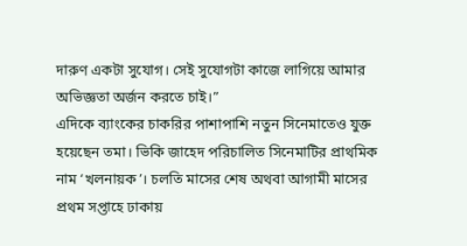দারুণ একটা সুযোগ। সেই সুযোগটা কাজে লাগিয়ে আমার অভিজ্ঞতা অর্জন করতে চাই।”
এদিকে ব্যাংকের চাকরির পাশাপাশি নতুন সিনেমাতেও যুক্ত হয়েছেন তমা। ভিকি জাহেদ পরিচালিত সিনেমাটির প্রাথমিক নাম ‘খলনায়ক’। চলতি মাসের শেষ অথবা আগামী মাসের প্রথম সপ্তাহে ঢাকায়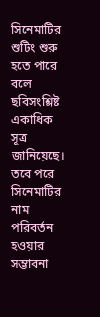সিনেমাটির শুটিং শুরু হতে পারে বলে ছবিসংশ্লিষ্ট একাধিক সূত্র জানিয়েছে। তবে পরে সিনেমাটির নাম পরিবর্তন হওয়ার সম্ভাবনা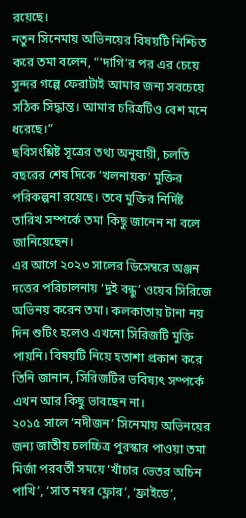রয়েছে।
নতুন সিনেমায় অভিনয়ের বিষয়টি নিশ্চিত করে তমা বলেন, “‘দাগি’র পর এর চেয়ে সুন্দর গল্পে ফেরাটাই আমার জন্য সবচেয়ে সঠিক সিদ্ধান্ত। আমার চরিত্রটিও বেশ মনে ধরেছে।”
ছবিসংশ্লিষ্ট সূত্রের তথ্য অনুযায়ী, চলতি বছরের শেষ দিকে ‘খলনায়ক’ মুক্তির পরিকল্পনা রয়েছে। তবে মুক্তির নির্দিষ্ট তারিখ সম্পর্কে তমা কিছু জানেন না বলে জানিয়েছেন।
এর আগে ২০২৩ সালের ডিসেম্বরে অঞ্জন দত্তের পরিচালনায় ‘দুই বন্ধু’ ওয়েব সিরিজে অভিনয় করেন তমা। কলকাতায় টানা নয় দিন শুটিং হলেও এখনো সিরিজটি মুক্তি পায়নি। বিষয়টি নিয়ে হতাশা প্রকাশ করে তিনি জানান, সিরিজটির ভবিষ্যৎ সম্পর্কে এখন আর কিছু ভাবছেন না।
২০১৫ সালে ‘নদীজন’ সিনেমায় অভিনয়ের জন্য জাতীয় চলচ্চিত্র পুরস্কার পাওয়া তমা মির্জা পরবর্তী সময়ে ‘খাঁচার ভেতর অচিন পাখি’, ‘সাত নম্বর ফ্লোর’, ‘ফ্রাইডে’,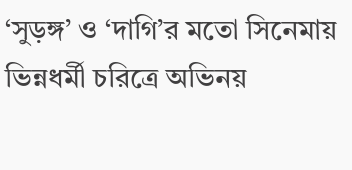‘সুড়ঙ্গ’ ও ‘দাগি’র মতো সিনেমায় ভিন্নধর্মী চরিত্রে অভিনয়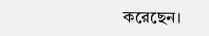করেছেন।